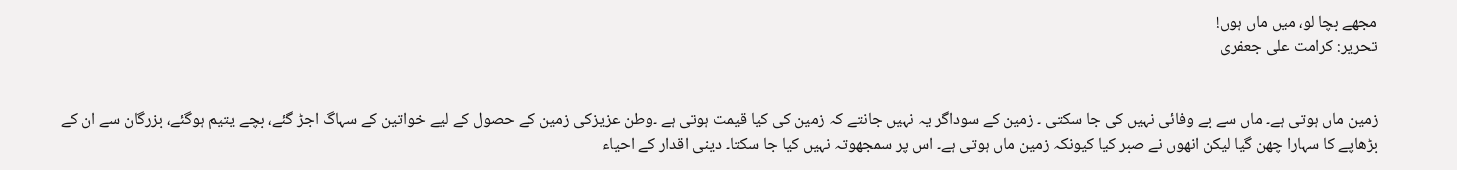مجھے بچا لو، میں ماں ہوں!
تحریر: کرامت علی جعفری


زمین ماں ہوتی ہے۔ ماں سے بے وفائی نہیں کی جا سکتی ۔ زمین کے سوداگر یہ نہیں جانتے کہ زمین کی کیا قیمت ہوتی ہے ۔وطن عزیزکی زمین کے حصول کے لیے خواتین کے سہاگ اجڑ گئے، بچے یتیم ہوگئے، بزرگان سے ان کے بڑھاپے کا سہارا چھن گیا لیکن انھوں نے صبر کیا کیونکہ زمین ماں ہوتی ہے۔ اس پر سمجھوتہ نہیں کیا جا سکتا۔ دینی اقدار کے احیاء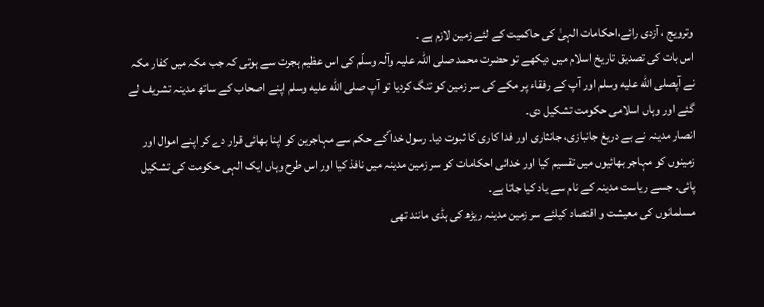وترویج ، آزدی رائے،احکامات الہیٰ کی حاکمیت کے لئے زمین لازم ہے ۔
اس بات کی تصدیق تاریخ اسلام میں دیکھے تو حضرت محمد صلی اللہ علیہ وآلہ وسلّم کی اس عظیم ہجرت سے ہوتی کہ جب مکہ میں کفار مکہ نے آپصلى الله عليه وسلم اور آپ کے رفقاء پر مکے کی سر زمین کو تنگ کردیا تو آپ صلى الله عليه وسلم اپنے اصحاب کے ساتھ مدینہ تشریف لے گئے اور وہاں اسلامی حکومت تشکیل دی۔
انصار مدینہ نے بے دریغ جانبازی، جانثاری اور فدا کاری کا ثبوت دیا۔ رسول خدا ؐکے حکم سے مہاجرین کو اپنا بھائی قرار دے کر اپنے اموال اور زمینوں کو مہاجر بھائیوں میں تقسیم کیا اور خدائی احکامات کو سر زمین مدینہ میں نافذ کیا اور اس طرح وہاں ایک الہی حکومت کی تشکیل پائی۔ جسے ریاست مدینہ کے نام سے یاد کیا جاتا ہے۔
مسلمانوں کی معیشت و اقتصاد کیلئے سر زمین مدینہ ریڑھ کی ہڈی مانند تھی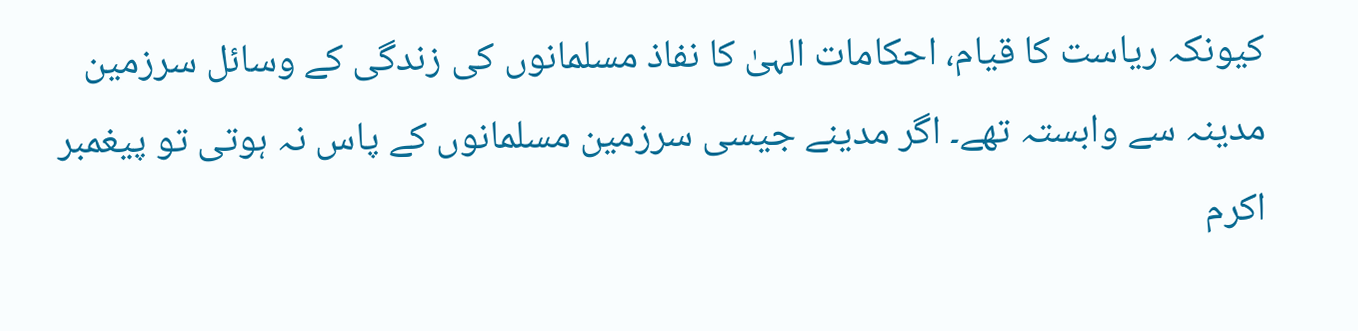کیونکہ ریاست کا قیام، احکامات الہیٰ کا نفاذ مسلمانوں کی زندگی کے وسائل سرزمین مدینہ سے وابستہ تھے۔ اگر مدینے جیسی سرزمین مسلمانوں کے پاس نہ ہوتی تو پیغمبر اکرم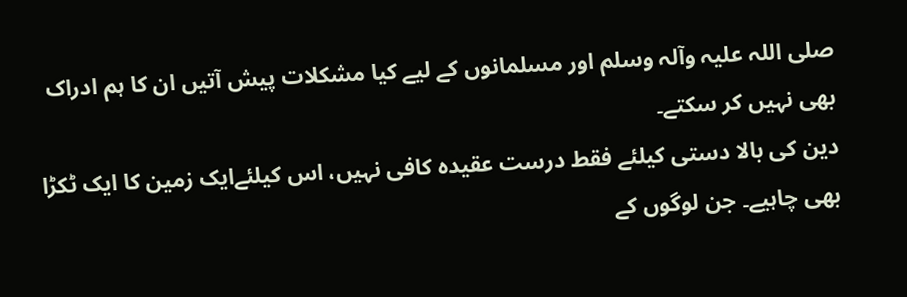صلی اللہ علیہ وآلہ وسلم اور مسلمانوں کے لیے کیا مشکلات پیش آتیں ان کا ہم ادراک بھی نہیں کر سکتے۔
دین کی بالا دستی کیلئے فقط درست عقیدہ کافی نہیں، اس کیلئےایک زمین کا ایک ٹکڑا بھی چاہیے۔ جن لوگوں کے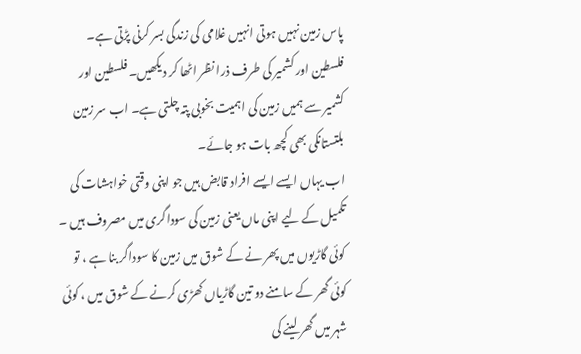پاس زمین نہیں ہوتی انہیں غلامی کی زندگی بسر کرنی پڑتی ہے۔ فلسطین اور کشمیر کی طرف ذرا نظر اٹھا کر دیکھیں۔ فلسطین اور کشمیر سے ہمیں زمین کی اہمیت بخوبی پتہ چلتی ہے۔ اب سر زمین بلتستانکی بھی کچھ بات ہو جائے۔
اب یہاں ایسے ایسے افراد قابض ہیں جو اپنی وقتی خواہشات کی تکمیل کے لیے اپنی ماں یعنی زمین کی سوداگری میں مصروف ہیں ۔ کوئی گاڑیوں میں پھر نے کے شوق میں زمین کا سوداگر بنا ہے ، تو کوئی گھر کے سامنے دو تین گاڑیاں کھڑی کرنے کے شوق میں ، کوئی شہر میں گھر لینے کی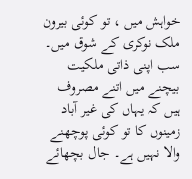خواہش میں ، تو کوئی بیرون ملک نوکری کے شوق میں۔
سب اپنی ذاتی ملکیت بیچنے میں اتنے مصروف ہیں کہ یہاں کی غیر آباد زمینوں کا تو کوئی پوچھنے والا نہیں ہے۔ جال بچھائے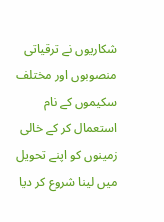شکاریوں نے ترقیاتی منصوبوں اور مختلف سکیموں کے نام استعمال کر کے خالی زمینوں کو اپنے تحویل میں لینا شروع کر دیا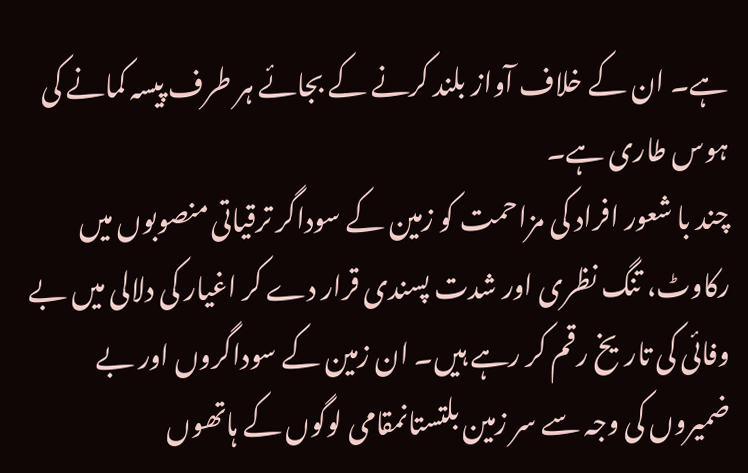ہے۔ ان کے خلاف آواز بلند کرنے کے بجائے ہر طرف پیسہ کمانے کی ہوس طاری ہے۔
چند با شعور افراد کی مزاحمت کو زمین کے سوداگر ترقیاتی منصوبوں میں رکاوٹ، تنگ نظری اور شدت پسندی قرار دے کر اغیار کی دلالی میں بے وفائی کی تاریخ رقم کر رہے ہیں۔ ان زمین کے سوداگروں اور بے ضمیروں کی وجہ سے سر زمین بلتستانمقامی لوگوں کے ہاتھوں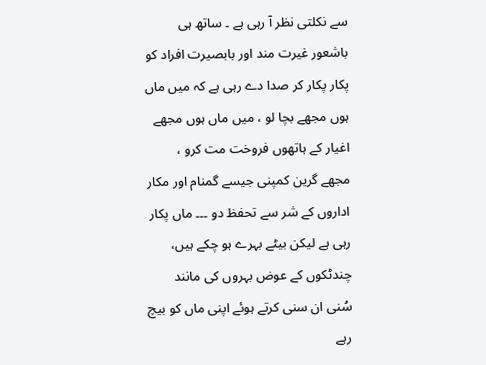سے نکلتی نظر آ رہی ہے ۔ ساتھ ہی باشعور غیرت مند اور بابصیرت افراد کو پکار پکار کر صدا دے رہی ہے کہ میں ماں ہوں مجھے بچا لو ، میں ماں ہوں مجھے اغیار کے ہاتھوں فروخت مت کرو ، مجھے گرین کمپنی جیسے گمنام اور مکار اداروں کے شر سے تحفظ دو ۔۔۔ ماں پکار رہی ہے لیکن بیٹے بہرے ہو چکے ہیں، چندٹکوں کے عوض بہروں کی مانند سُنی ان سنی کرتے ہوئے اپنی ماں کو بیچ رہے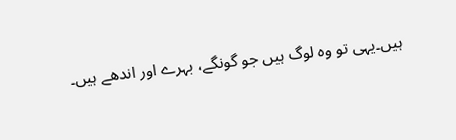ہیں۔یہی تو وہ لوگ ہیں جو گونگے، بہرے اور اندھے ہیں۔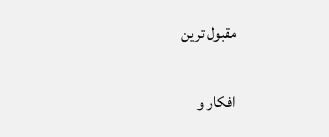مقبول ترین


افکار و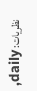نظریات: daily,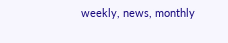weekly, news, monthly